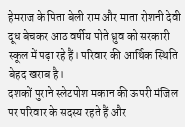हेमराज के पिता बेली राम और माता रोशनी देवी दूध बेचकर आठ वर्षीय पोते ध्रुव को सरकारी स्कूल में पढ़ा रहे हैं। परिवार की आर्थिक स्थिति बेहद खराब है।
दशकों पुराने स्लेटपोश मकान की ऊपरी मंजिल पर परिवार के सदस्य रहते हैं और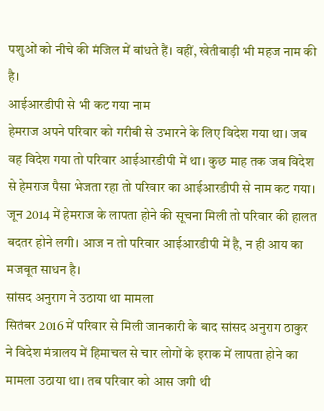पशुओं को नीचे की मंजिल में बांधते हैं। वहीं, खेतीबाड़ी भी महज नाम की है।
आईआरडीपी से भी कट गया नाम
हेमराज अपने परिवार को गरीबी से उभारने के लिए विदेश गया था। जब वह विदेश गया तो परिवार आईआरडीपी में था। कुछ माह तक जब विदेश से हेमराज पैसा भेजता रहा तो परिवार का आईआरडीपी से नाम कट गया।
जून 2014 में हेमराज के लापता होने की सूचना मिली तो परिवार की हालत बदतर होने लगी। आज न तो परिवार आईआरडीपी में है, न ही आय का मजबूत साधन है।
सांसद अनुराग ने उठाया था मामला
सितंबर 2016 में परिवार से मिली जानकारी के बाद सांसद अनुराग ठाकुर ने विदेश मंत्रालय में हिमाचल से चार लोगों के इराक में लापता होने का मामला उठाया था। तब परिवार को आस जगी थी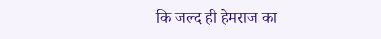कि जल्द ही हेमराज का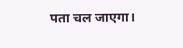पता चल जाएगा।